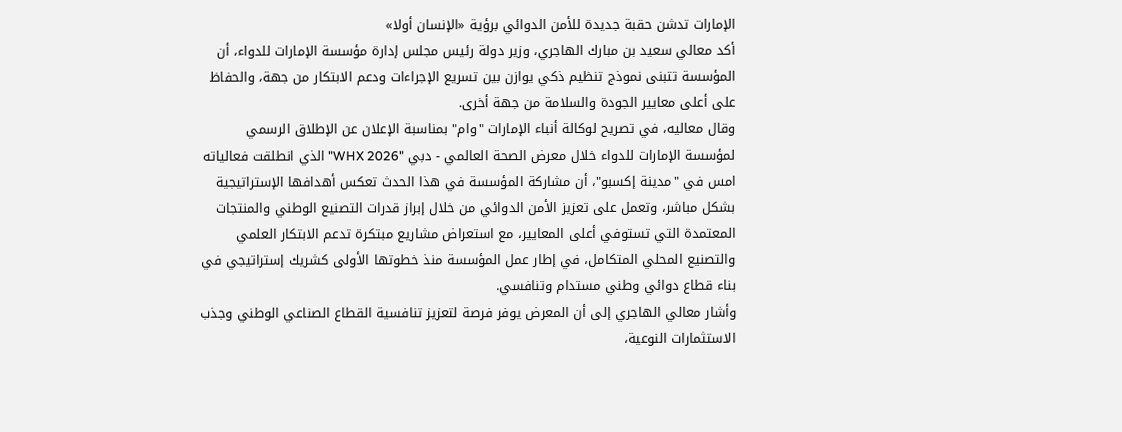الإمارات تدشن حقبة جديدة للأمن الدوائي برؤية «الإنسان أولا»
أكد معالي سعيد بن مبارك الهاجري، وزير دولة رئيس مجلس إدارة مؤسسة الإمارات للدواء، أن المؤسسة تتبنى نموذج تنظيم ذكي يوازن بين تسريع الإجراءات ودعم الابتكار من جهة، والحفاظ على أعلى معايير الجودة والسلامة من جهة أخرى.
وقال معاليه، في تصريح لوكالة أنباء الإمارات "وام" بمناسبة الإعلان عن الإطلاق الرسمي لمؤسسة الإمارات للدواء خلال معرض الصحة العالمي - دبي "WHX 2026" الذي انطلقت فعالياته امس في "مدينة إكسبو"، أن مشاركة المؤسسة في هذا الحدث تعكس أهدافها الإستراتيجية بشكل مباشر، وتعمل على تعزيز الأمن الدوائي من خلال إبراز قدرات التصنيع الوطني والمنتجات المعتمدة التي تستوفي أعلى المعايير، مع استعراض مشاريع مبتكرة تدعم الابتكار العلمي والتصنيع المحلي المتكامل، في إطار عمل المؤسسة منذ خطوتها الأولى كشريك إستراتيجي في بناء قطاع دوائي وطني مستدام وتنافسي.
وأشار معالي الهاجري إلى أن المعرض يوفر فرصة لتعزيز تنافسية القطاع الصناعي الوطني وجذب الاستثمارات النوعية،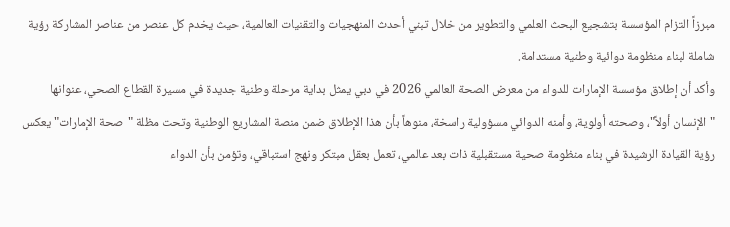مبرزاً التزام المؤسسة بتشجيع البحث العلمي والتطوير من خلال تبني أحدث المنهجيات والتقنيات العالمية، حيث يخدم كل عنصر من عناصر المشاركة رؤية شاملة لبناء منظومة دوائية وطنية مستدامة.
وأكد أن إطلاق مؤسسة الإمارات للدواء من معرض الصحة العالمي 2026 في دبي يمثل بداية مرحلة وطنية جديدة في مسيرة القطاع الصحي، عنوانها "الإنسان أولاً"، وصحته أولوية، وأمنه الدوائي مسؤولية راسخة، منوهاً بأن هذا الإطلاق ضمن منصة المشاريع الوطنية وتحت مظلة "صحة الإمارات" يعكس رؤية القيادة الرشيدة في بناء منظومة صحية مستقبلية ذات بعد عالمي، تعمل بعقل مبتكر ونهج استباقي، وتؤمن بأن الدواء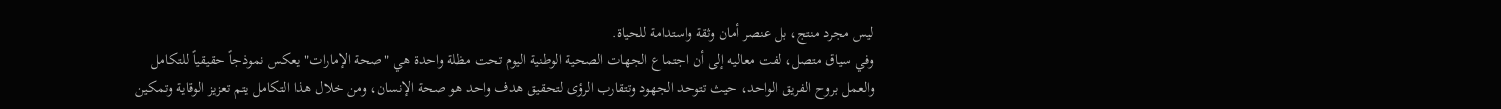ليس مجرد منتج، بل عنصر أمان وثقة واستدامة للحياة.
وفي سياق متصل، لفت معاليه إلى أن اجتماع الجهات الصحية الوطنية اليوم تحت مظلة واحدة هي "صحة الإمارات" يعكس نموذجاً حقيقياً للتكامل والعمل بروح الفريق الواحد، حيث تتوحد الجهود وتتقارب الرؤى لتحقيق هدف واحد هو صحة الإنسان، ومن خلال هذا التكامل يتم تعزيز الوقاية وتمكين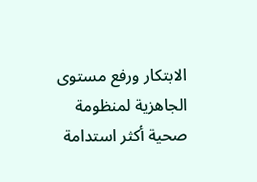الابتكار ورفع مستوى الجاهزية لمنظومة صحية أكثر استدامة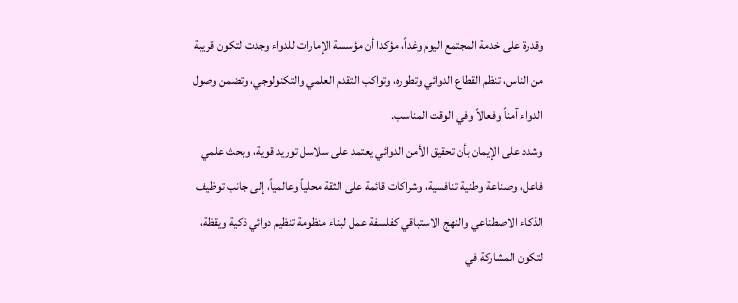وقدرة على خدمة المجتمع اليوم وغداً، مؤكدا أن مؤسسة الإمارات للدواء وجدت لتكون قريبة من الناس، تنظم القطاع الدوائي وتطوره، وتواكب التقدم العلمي والتكنولوجي، وتضمن وصول الدواء آمناً وفعالاً وفي الوقت المناسب.
وشدد على الإيمان بأن تحقيق الأمن الدوائي يعتمد على سلاسل توريد قوية، وبحث علمي فاعل، وصناعة وطنية تنافسية، وشراكات قائمة على الثقة محلياً وعالمياً، إلى جانب توظيف الذكاء الاصطناعي والنهج الاستباقي كفلسفة عمل لبناء منظومة تنظيم دوائي ذكية ويقظة، لتكون المشاركة في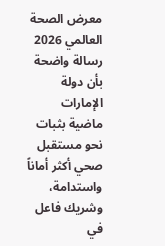معرض الصحة العالمي 2026 رسالة واضحة بأن دولة الإمارات ماضية بثبات نحو مستقبل صحي أكثر أماناً واستدامة، وشريك فاعل في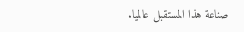صناعة هذا المستقبل عالميا.